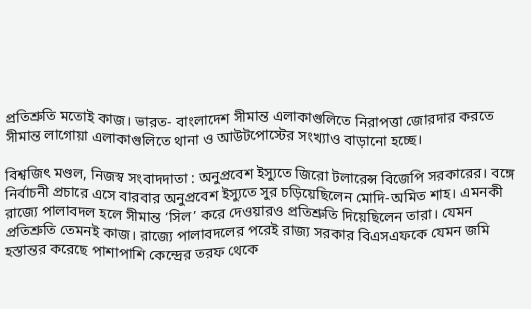প্রতিশ্রুতি মতোই কাজ। ভারত- বাংলাদেশ সীমান্ত এলাকাগুলিতে নিরাপত্তা জোরদার করতে সীমান্ত লাগোয়া এলাকাগুলিতে থানা ও আউটপোস্টের সংখ্যাও বাড়ানো হচ্ছে।

বিশ্বজিৎ মণ্ডল, নিজস্ব সংবাদদাতা : অনুপ্রবেশ ইস্যুতে জিরো টলারেন্স বিজেপি সরকারের। বঙ্গে নির্বাচনী প্রচারে এসে বারবার অনুপ্রবেশ ইস্যুতে সুর চড়িয়েছিলেন মোদি-অমিত শাহ। এমনকী রাজ্যে পালাবদল হলে সীমান্ত ‘সিল’ করে দেওয়ারও প্রতিশ্রুতি দিয়েছিলেন তারা। যেমন প্রতিশ্রুতি তেমনই কাজ। রাজ্যে পালাবদলের পরেই রাজ্য সরকার বিএসএফকে যেমন জমি হস্তান্তর করেছে পাশাপাশি কেন্দ্রের তরফ থেকে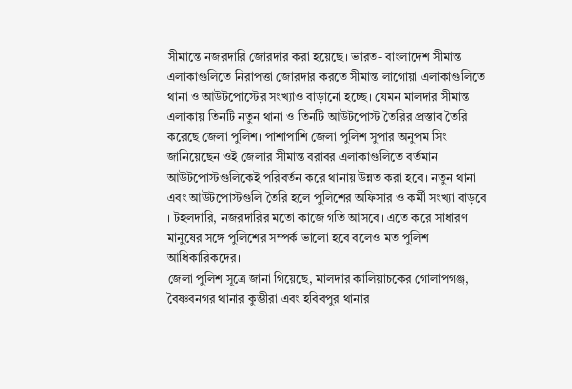সীমান্তে নজরদারি জোরদার করা হয়েছে। ভারত- বাংলাদেশ সীমান্ত এলাকাগুলিতে নিরাপত্তা জোরদার করতে সীমান্ত লাগোয়া এলাকাগুলিতে থানা ও আউটপোস্টের সংখ্যাও বাড়ানো হচ্ছে। যেমন মালদার সীমান্ত এলাকায় তিনটি নতুন থানা ও তিনটি আউটপোস্ট তৈরির প্রস্তাব তৈরি করেছে জেলা পুলিশ। পাশাপাশি জেলা পুলিশ সুপার অনুপম সিং জানিয়েছেন ওই জেলার সীমান্ত বরাবর এলাকাগুলিতে বর্তমান আউটপোস্টগুলিকেই পরিবর্তন করে থানায় উন্নত করা হবে। নতুন থানা এবং আউটপোস্টগুলি তৈরি হলে পুলিশের অফিসার ও কর্মী সংখ্যা বাড়বে । টহলদারি, নজরদারির মতো কাজে গতি আসবে। এতে করে সাধারণ মানুষের সঙ্গে পুলিশের সম্পর্ক ভালো হবে বলেও মত পুলিশ আধিকারিকদের।
জেলা পুলিশ সূত্রে জানা গিয়েছে, মালদার কালিয়াচকের গোলাপগঞ্জ, বৈষ্ণবনগর থানার কুম্ভীরা এবং হবিবপুর থানার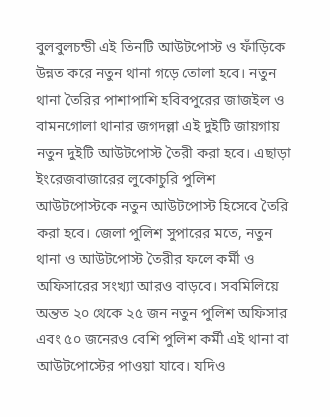বুলবুলচন্ডী এই তিনটি আউটপোস্ট ও ফাঁড়িকে উন্নত করে নতুন থানা গড়ে তোলা হবে। নতুন থানা তৈরির পাশাপাশি হবিবপুরের জাজইল ও বামনগোলা থানার জগদল্লা এই দুইটি জায়গায় নতুন দুইটি আউটপোস্ট তৈরী করা হবে। এছাড়া ইংরেজবাজারের লুকোচুরি পুলিশ আউটপোস্টকে নতুন আউটপোস্ট হিসেবে তৈরি করা হবে। জেলা পুলিশ সুপারের মতে, নতুন থানা ও আউটপোস্ট তৈরীর ফলে কর্মী ও অফিসারের সংখ্যা আরও বাড়বে। সবমিলিয়ে অন্তত ২০ থেকে ২৫ জন নতুন পুলিশ অফিসার এবং ৫০ জনেরও বেশি পুলিশ কর্মী এই থানা বা আউটপোস্টের পাওয়া যাবে। যদিও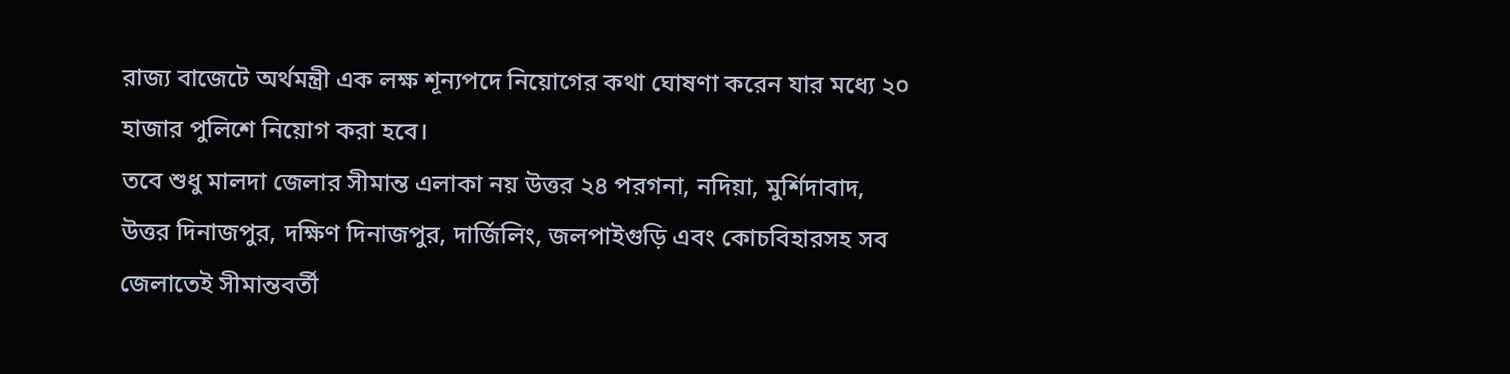রাজ্য বাজেটে অর্থমন্ত্রী এক লক্ষ শূন্যপদে নিয়োগের কথা ঘোষণা করেন যার মধ্যে ২০ হাজার পুলিশে নিয়োগ করা হবে।
তবে শুধু মালদা জেলার সীমান্ত এলাকা নয় উত্তর ২৪ পরগনা, নদিয়া, মুর্শিদাবাদ, উত্তর দিনাজপুর, দক্ষিণ দিনাজপুর, দার্জিলিং, জলপাইগুড়ি এবং কোচবিহারসহ সব জেলাতেই সীমান্তবর্তী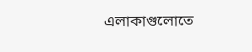এলাকাগুলোতে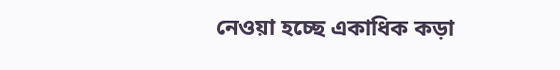নেওয়া হচ্ছে একাধিক কড়া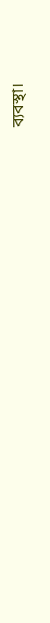ব্যবস্থা।